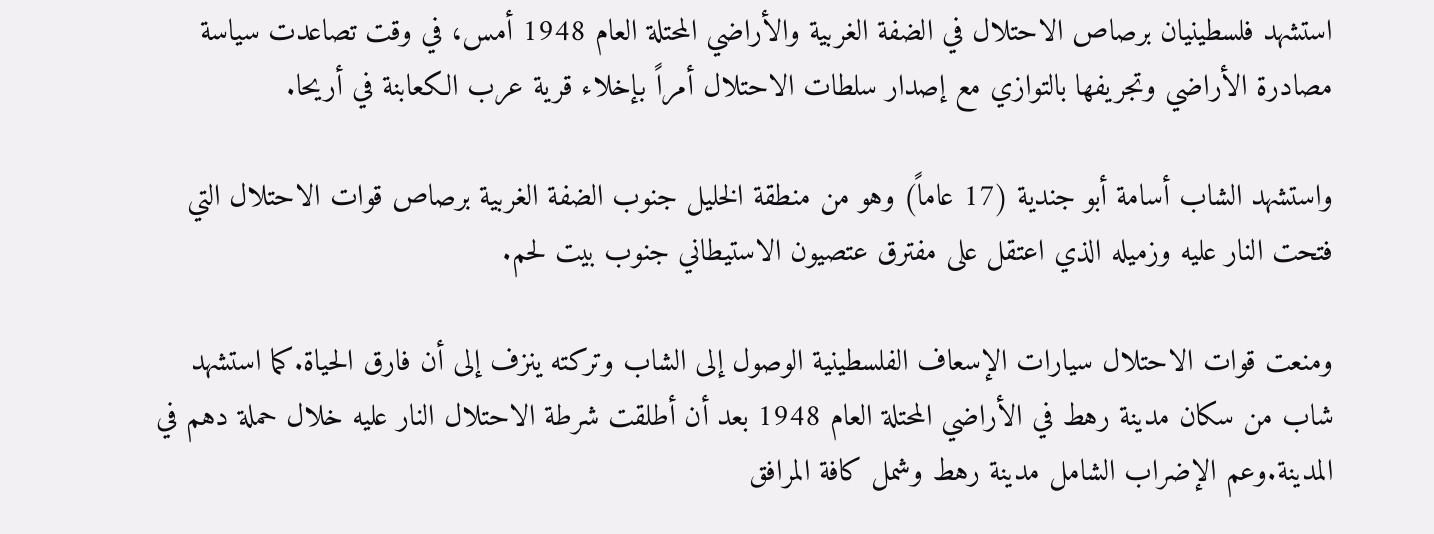استشهد فلسطينيان برصاص الاحتلال في الضفة الغربية والأراضي المحتلة العام 1948 أمس، في وقت تصاعدت سياسة مصادرة الأراضي وتجريفها بالتوازي مع إصدار سلطات الاحتلال أمراً بإخلاء قرية عرب الكعابنة في أريحا.

واستشهد الشاب أسامة أبو جندية (17 عاماً) وهو من منطقة الخليل جنوب الضفة الغربية برصاص قوات الاحتلال التي فتحت النار عليه وزميله الذي اعتقل على مفترق عتصيون الاستيطاني جنوب بيت لحم.

ومنعت قوات الاحتلال سيارات الإسعاف الفلسطينية الوصول إلى الشاب وتركته ينزف إلى أن فارق الحياة.كما استشهد شاب من سكان مدينة رهط في الأراضي المحتلة العام 1948 بعد أن أطلقت شرطة الاحتلال النار عليه خلال حملة دهم في المدينة.وعم الإضراب الشامل مدينة رهط وشمل كافة المرافق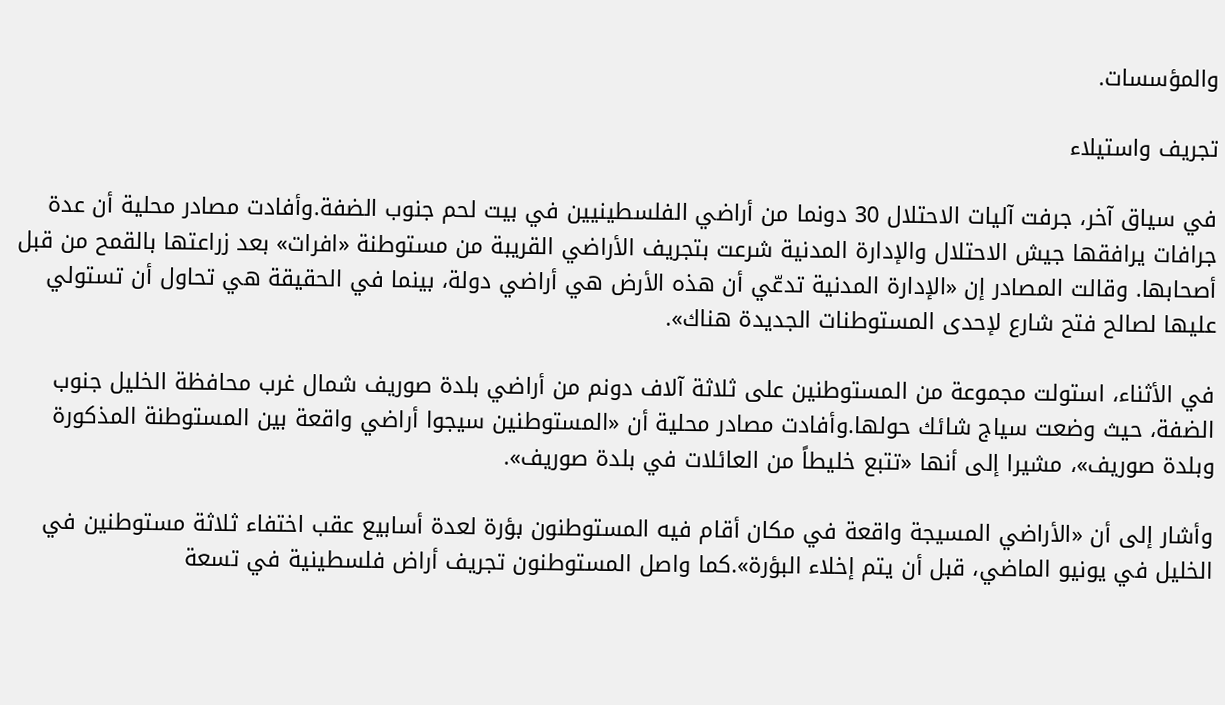والمؤسسات.

تجريف واستيلاء

في سياق آخر، جرفت آليات الاحتلال 30 دونما من أراضي الفلسطينيين في بيت لحم جنوب الضفة.وأفادت مصادر محلية أن عدة جرافات يرافقها جيش الاحتلال والإدارة المدنية شرعت بتجريف الأراضي القريبة من مستوطنة «افرات» بعد زراعتها بالقمح من قبل أصحابها. وقالت المصادر إن «الإدارة المدنية تدعّي أن هذه الأرض هي أراضي دولة، بينما في الحقيقة هي تحاول أن تستولي عليها لصالح فتح شارع لإحدى المستوطنات الجديدة هناك».

في الأثناء، استولت مجموعة من المستوطنين على ثلاثة آلاف دونم من أراضي بلدة صوريف شمال غرب محافظة الخليل جنوب الضفة، حيث وضعت سياج شائك حولها.وأفادت مصادر محلية أن «المستوطنين سيجوا أراضي واقعة بين المستوطنة المذكورة وبلدة صوريف»، مشيرا إلى أنها «تتبع خليطاً من العائلات في بلدة صوريف».

وأشار إلى أن «الأراضي المسيجة واقعة في مكان أقام فيه المستوطنون بؤرة لعدة أسابيع عقب اختفاء ثلاثة مستوطنين في الخليل في يونيو الماضي، قبل أن يتم إخلاء البؤرة».كما واصل المستوطنون تجريف أراض فلسطينية في تسعة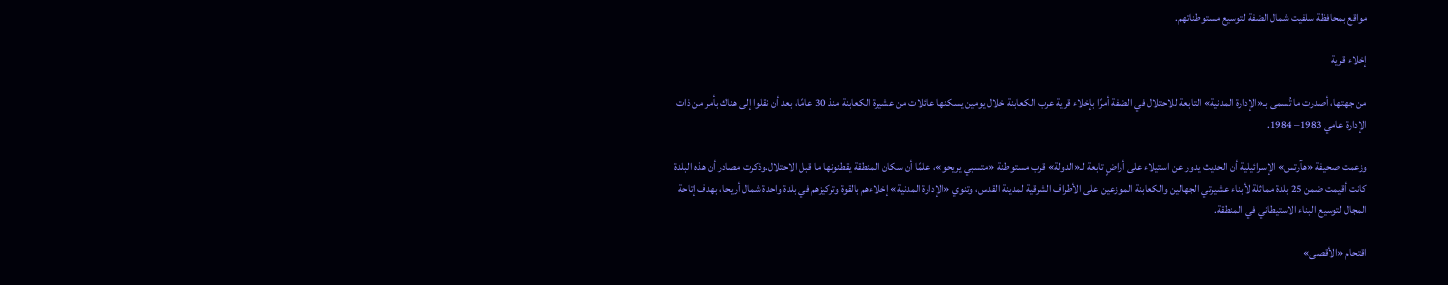مواقع بمحافظة سلفيت شمال الضفة لتوسيع مستوطناتهم.

إخلاء قرية

من جهتها، أصدرت ما تُسمى بـ«الإدارة المدنية» التابعة للاحتلال في الضفة أمرًا بإخلاء قرية عرب الكعابنة خلال يومين يسكنها عائلات من عشيرة الكعابنة منذ 30 عامًا، بعد أن نقلوا إلى هناك بأمر من ذات الإدارة عامي 1983– 1984.

وزعمت صحيفة «هآرتس» الإسرائيلية أن الحديث يدور عن استيلاء على أراضٍ تابعة لـ«الدولة» قرب مستوطنة «متسبي يريحو»، علمًا أن سكان المنطقة يقطنونها ما قبل الاحتلال.وذكرت مصادر أن هذه البلدة كانت أقيمت ضمن 25 بلدة مماثلة لأبناء عشيرتي الجهالين والكعابنة الموزعين على الأطراف الشرقية لمدينة القدس، وتنوي «الإدارة المدنية» إخلاءهم بالقوة وتركيزهم في بلدة واحدة شمال أريحا، بهدف إتاحة المجال لتوسيع البناء الاستيطاني في المنطقة.

اقتحام «الأقصى»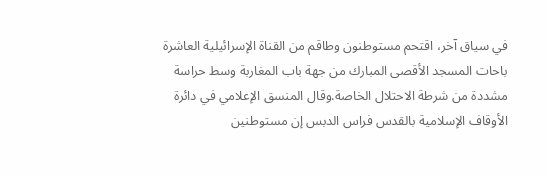في سياق آخر، اقتحم مستوطنون وطاقم من القناة الإسرائيلية العاشرة باحات المسجد الأقصى المبارك من جهة باب المغاربة وسط حراسة مشددة من شرطة الاحتلال الخاصة.وقال المنسق الإعلامي في دائرة الأوقاف الإسلامية بالقدس فراس الدبس إن مستوطنين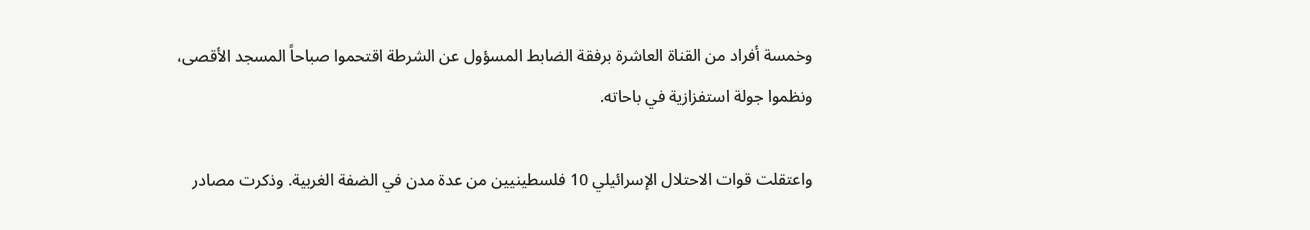وخمسة أفراد من القناة العاشرة برفقة الضابط المسؤول عن الشرطة اقتحموا صباحاً المسجد الأقصى، ونظموا جولة استفزازية في باحاته.

واعتقلت قوات الاحتلال الإسرائيلي 10 فلسطينيين من عدة مدن في الضفة الغربية. وذكرت مصادر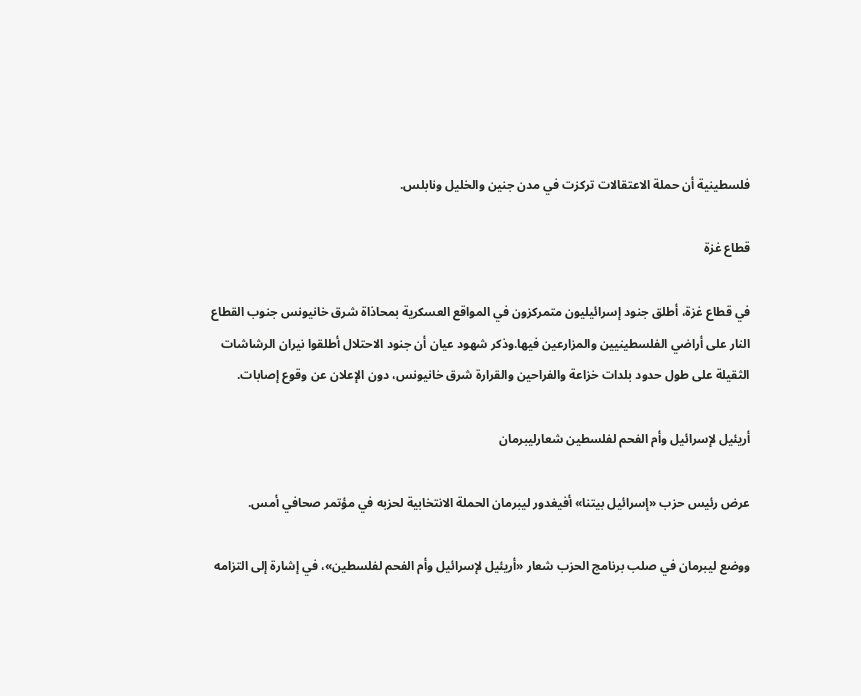فلسطينية أن حملة الاعتقالات تركزت في مدن جنين والخليل ونابلس.

قطاع غزة

في قطاع غزة، أطلق جنود إسرائيليون متمركزون في المواقع العسكرية بمحاذاة شرق خانيونس جنوب القطاع النار على أراضي الفلسطينيين والمزارعين فيها.وذكر شهود عيان أن جنود الاحتلال أطلقوا نيران الرشاشات الثقيلة على طول حدود بلدات خزاعة والفراحين والقرارة شرق خانيونس، دون الإعلان عن وقوع إصابات.

أريئيل لإسرائيل وأم الفحم لفلسطين شعارليبرمان

عرض رئيس حزب «إسرائيل بيتنا» أفيغدور ليبرمان الحملة الانتخابية لحزبه في مؤتمر صحافي أمس.

ووضع ليبرمان في صلب برنامج الحزب شعار «أريئيل لإسرائيل وأم الفحم لفلسطين»، في إشارة إلى التزامه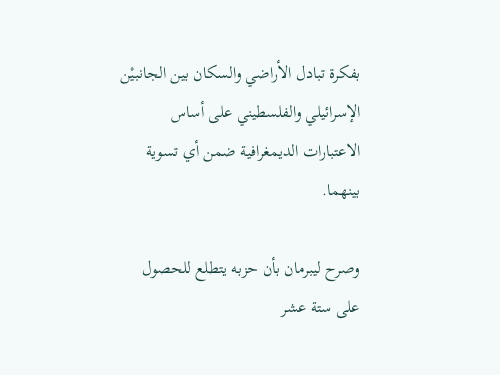بفكرة تبادل الأراضي والسكان بين الجانبيْن الإسرائيلي والفلسطيني على أساس الاعتبارات الديمغرافية ضمن أي تسوية بينهما.

وصرح ليبرمان بأن حزبه يتطلع للحصول على ستة عشر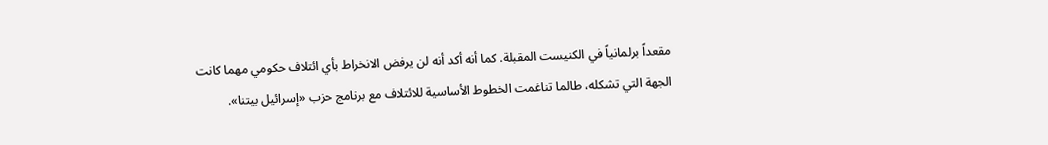مقعداً برلمانياً في الكنيست المقبلة. كما أنه أكد أنه لن يرفض الانخراط بأي ائتلاف حكومي مهما كانت الجهة التي تشكله، طالما تناغمت الخطوط الأساسية للائتلاف مع برنامج حزب «إسرائيل بيتنا».